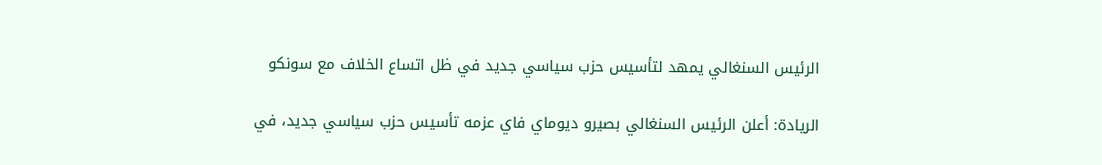الرئيس السنغالي يمهد لتأسيس حزب سياسي جديد في ظل اتساع الخلاف مع سونكو

الريادة: أعلن الرئيس السنغالي بصيرو ديوماي فاي عزمه تأسيس حزب سياسي جديد، في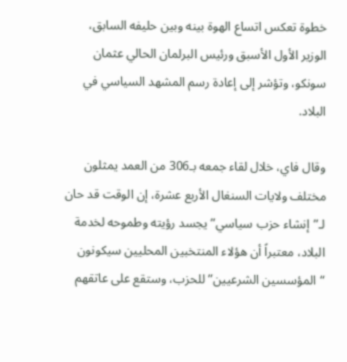خطوة تعكس اتساع الهوة بينه وبين حليفه السابق، الوزير الأول الأسبق ورئيس البرلمان الحالي عثمان سونكو، وتؤشر إلى إعادة رسم المشهد السياسي في البلاد.

وقال فاي، خلال لقاء جمعه بـ306 من العمد يمثلون مختلف ولايات السنغال الأربع عشرة، إن الوقت قد حان لـ”إنشاء حزب سياسي” يجسد رؤيته وطموحه لخدمة البلاد، معتبراً أن هؤلاء المنتخبين المحليين سيكونون “المؤسسين الشرعيين” للحزب، وستقع على عاتقهم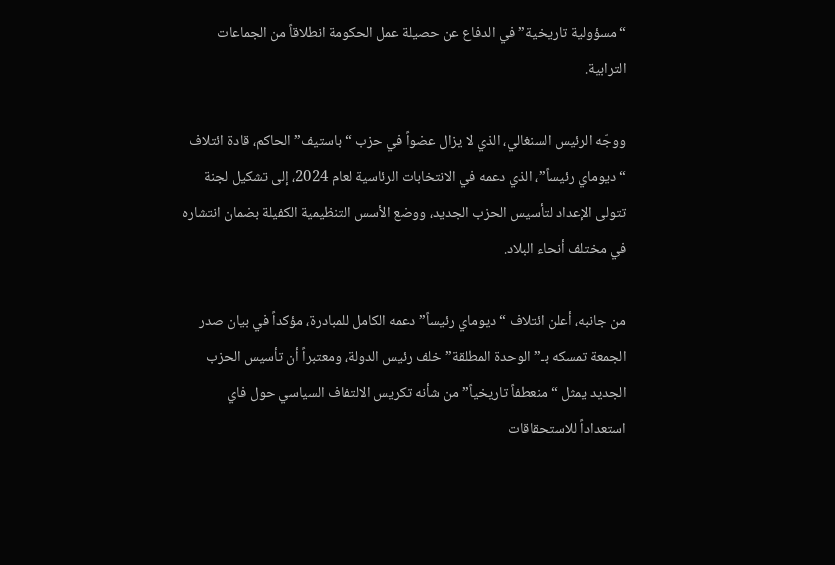“مسؤولية تاريخية” في الدفاع عن حصيلة عمل الحكومة انطلاقاً من الجماعات الترابية.

ووجّه الرئيس السنغالي، الذي لا يزال عضواً في حزب “باستيف” الحاكم، قادة ائتلاف “ديوماي رئيساً”، الذي دعمه في الانتخابات الرئاسية لعام 2024، إلى تشكيل لجنة تتولى الإعداد لتأسيس الحزب الجديد، ووضع الأسس التنظيمية الكفيلة بضمان انتشاره في مختلف أنحاء البلاد.

من جانبه، أعلن ائتلاف “ديوماي رئيساً” دعمه الكامل للمبادرة، مؤكداً في بيان صدر الجمعة تمسكه بـ”الوحدة المطلقة” خلف رئيس الدولة، ومعتبراً أن تأسيس الحزب الجديد يمثل “منعطفاً تاريخياً” من شأنه تكريس الالتفاف السياسي حول فاي استعداداً للاستحقاقات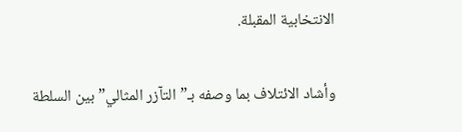الانتخابية المقبلة.

وأشاد الائتلاف بما وصفه بـ”التآزر المثالي” بين السلطة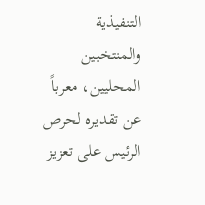التنفيذية والمنتخبين المحليين، معرباً عن تقديره لحرص الرئيس على تعزيز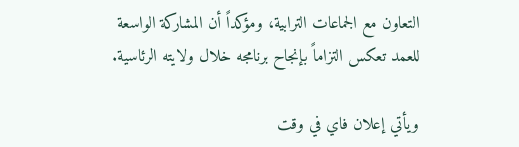التعاون مع الجماعات الترابية، ومؤكداً أن المشاركة الواسعة للعمد تعكس التزاماً بإنجاح برنامجه خلال ولايته الرئاسية.

ويأتي إعلان فاي في وقت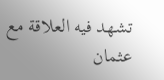تشهد فيه العلاقة مع عثمان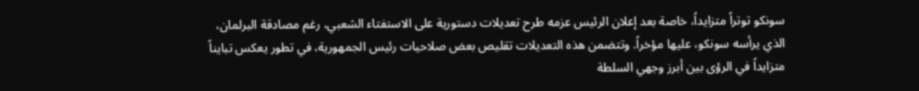سونكو توتراً متزايداً، خاصة بعد إعلان الرئيس عزمه طرح تعديلات دستورية على الاستفتاء الشعبي، رغم مصادقة البرلمان، الذي يرأسه سونكو، عليها مؤخراً. وتتضمن هذه التعديلات تقليص بعض صلاحيات رئيس الجمهورية، في تطور يعكس تبايناً متزايداً في الرؤى بين أبرز وجهي السلطة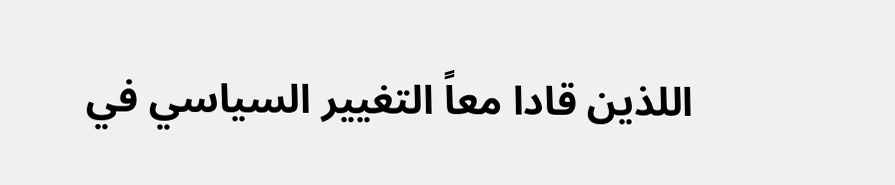اللذين قادا معاً التغيير السياسي في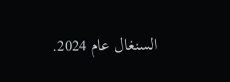السنغال عام 2024.